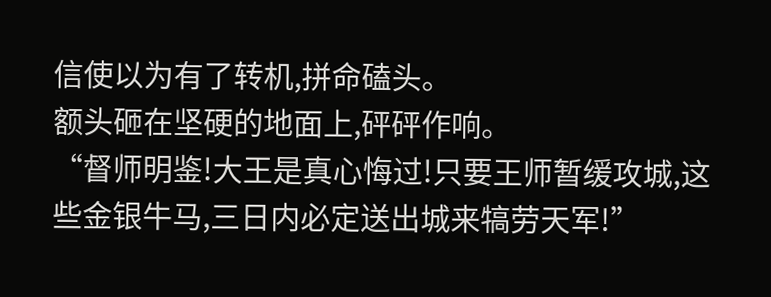信使以为有了转机,拼命磕头。
额头砸在坚硬的地面上,砰砰作响。
“督师明鉴!大王是真心悔过!只要王师暂缓攻城,这些金银牛马,三日内必定送出城来犒劳天军!”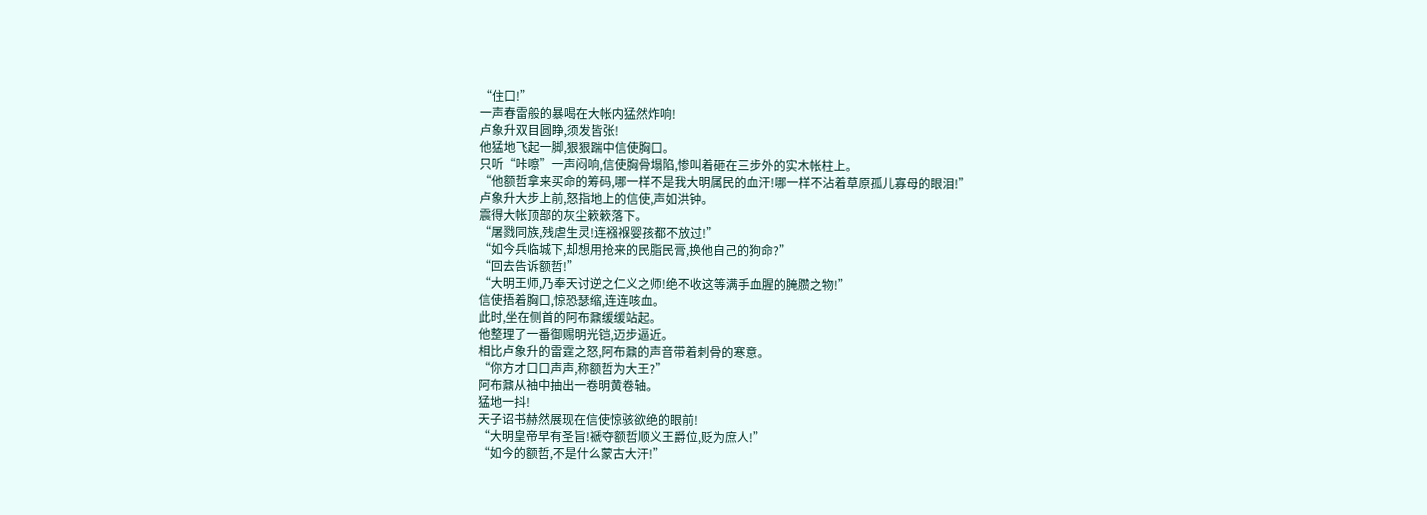“住口!”
一声春雷般的暴喝在大帐内猛然炸响!
卢象升双目圆睁,须发皆张!
他猛地飞起一脚,狠狠踹中信使胸口。
只听“咔嚓”一声闷响,信使胸骨塌陷,惨叫着砸在三步外的实木帐柱上。
“他额哲拿来买命的筹码,哪一样不是我大明属民的血汗!哪一样不沾着草原孤儿寡母的眼泪!”
卢象升大步上前,怒指地上的信使,声如洪钟。
震得大帐顶部的灰尘簌簌落下。
“屠戮同族,残虐生灵!连襁褓婴孩都不放过!”
“如今兵临城下,却想用抢来的民脂民膏,换他自己的狗命?”
“回去告诉额哲!”
“大明王师,乃奉天讨逆之仁义之师!绝不收这等满手血腥的腌臜之物!”
信使捂着胸口,惊恐瑟缩,连连咳血。
此时,坐在侧首的阿布鼐缓缓站起。
他整理了一番御赐明光铠,迈步逼近。
相比卢象升的雷霆之怒,阿布鼐的声音带着刺骨的寒意。
“你方才口口声声,称额哲为大王?”
阿布鼐从袖中抽出一卷明黄卷轴。
猛地一抖!
天子诏书赫然展现在信使惊骇欲绝的眼前!
“大明皇帝早有圣旨!褫夺额哲顺义王爵位,贬为庶人!”
“如今的额哲,不是什么蒙古大汗!”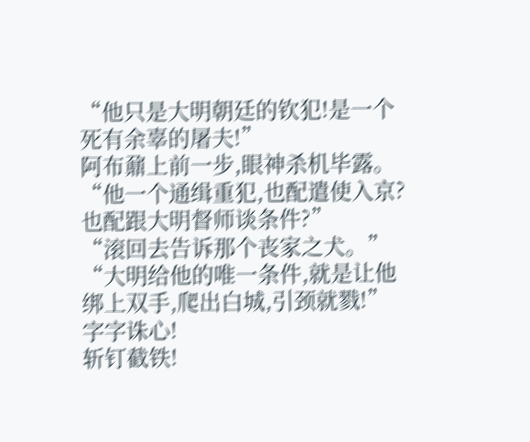“他只是大明朝廷的钦犯!是一个死有余辜的屠夫!”
阿布鼐上前一步,眼神杀机毕露。
“他一个通缉重犯,也配遣使入京?也配跟大明督师谈条件?”
“滚回去告诉那个丧家之犬。”
“大明给他的唯一条件,就是让他绑上双手,爬出白城,引颈就戮!”
字字诛心!
斩钉截铁!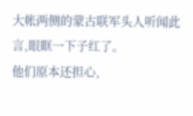大帐两侧的蒙古联军头人听闻此言,眼眶一下子红了。
他们原本还担心,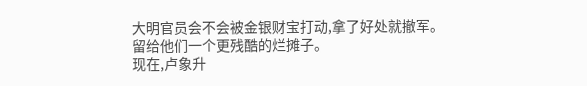大明官员会不会被金银财宝打动,拿了好处就撤军。
留给他们一个更残酷的烂摊子。
现在,卢象升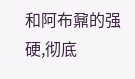和阿布鼐的强硬,彻底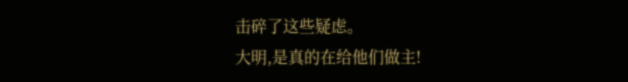击碎了这些疑虑。
大明,是真的在给他们做主!